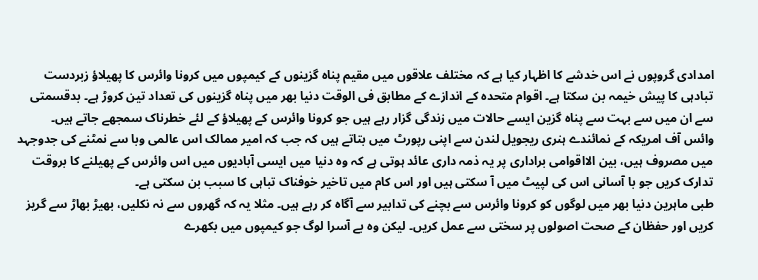امدادی گروپوں نے اس خدشے کا اظہار کیا ہے کہ مختلف علاقوں میں مقیم پناہ گزینوں کے کیمپوں میں کرونا وائرس کا پھیلاؤ زبردست تبادہی کا پیش خیمہ بن سکتا ہے۔ اقوام متحدہ کے اندازے کے مطابق فی الوقت دنیا بھر میں پناہ گزینوں کی تعداد تین کروڑ ہے۔ بدقسمتی سے ان میں سے بہت سے پناہ گزین ایسے حالات میں زندگی گزار رہے ہیں جو کرونا وائرس کے پھیلاؤ کے لئے خطرناک سمجھے جاتے ہیں۔
وائس آف امریکہ کے نمائندے ہنری ریجویل لندن سے اپنی رپورٹ میں بتاتے ہیں کہ جب کہ امیر ممالک اس عالمی وبا سے نمٹنے کی جدوجہد میں مصروف ہیں، بین الااقوامی براداری پر یہ ذمہ داری عائد ہوتی ہے کہ وہ دنیا میں ایسی آبادیوں میں اس وائرس کے پھیلنے کا بروقت تدارک کریں جو با آسانی اس کی لپیٹ میں آ سکتی ہیں اور اس کام میں تاخیر خوفناک تباہی کا سبب بن سکتی ہے۔
طبی ماہرین دنیا بھر میں لوگوں کو کرونا وائرس سے بچنے کی تدابیر سے آگاہ کر رہے ہیں۔ مثلا یہ کہ گھروں سے نہ نکلیں، بھیڑ بھاڑ سے گریز کریں اور حفظان کے صحت اصولوں پر سختی سے عمل کریں۔ لیکن وہ بے آسرا لوگ جو کیمپوں میں بکھرے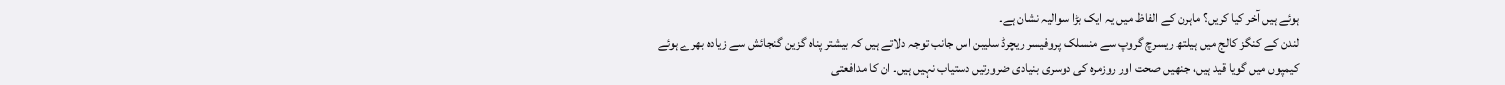ہوئے ہیں آخر کیا کریں؟ ماہرن کے الفاظ میں یہ ایک بڑا سوالیہ نشان ہے۔
لندن کے کنگز کالج میں ہیلتھ ریسرچ گروپ سے منسلک پروفیسر ریچرڈ سلیبن اس جانب توجہ دلاتے ہیں کہ بیشتر پناہ گزین گنجائش سے زیادہ بھرے ہوئے کیمپوں میں گویا قید ہیں، جنھیں صحت اور روزمرہ کی دوسری بنیادی ضرورتیں دستیاب نہیں ہیں۔ ان کا مدافعتی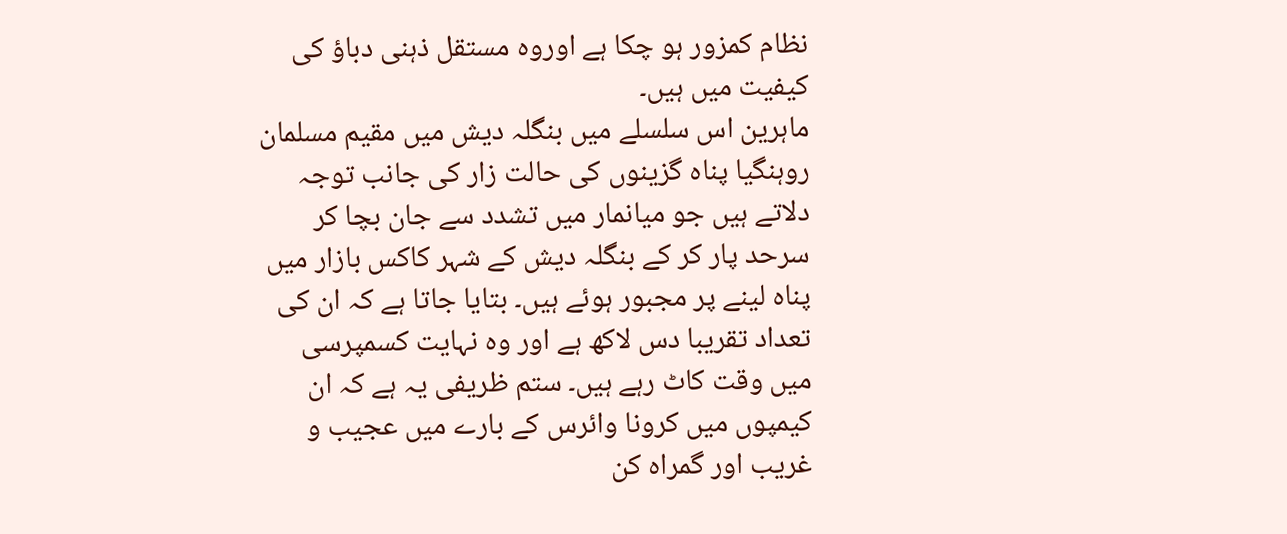نظام کمزور ہو چکا ہے اوروہ مستقل ذہنی دباؤ کی کیفیت میں ہیں۔
ماہرین اس سلسلے میں بنگلہ دیش میں مقیم مسلمان روہنگیا پناہ گزینوں کی حالت زار کی جانب توجہ دلاتے ہیں جو میانمار میں تشدد سے جان بچا کر سرحد پار کر کے بنگلہ دیش کے شہر کاکس بازار میں پناہ لینے پر مجبور ہوئے ہیں۔ بتایا جاتا ہے کہ ان کی تعداد تقریبا دس لاکھ ہے اور وہ نہایت کسمپرسی میں وقت کاٹ رہے ہیں۔ ستم ظریفی یہ ہے کہ ان کیمپوں میں کرونا وائرس کے بارے میں عجیب و غریب اور گمراہ کن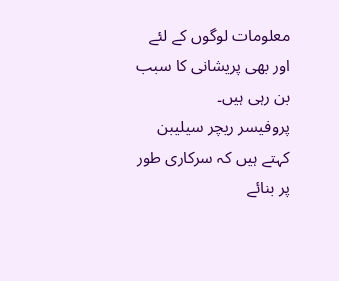معلومات لوگوں کے لئے اور بھی پریشانی کا سبب بن رہی ہیں۔
پروفیسر ریچر سیلیبن کہتے ہیں کہ سرکاری طور پر بنائے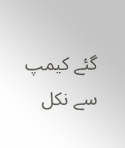گئے کیمپ سے نکل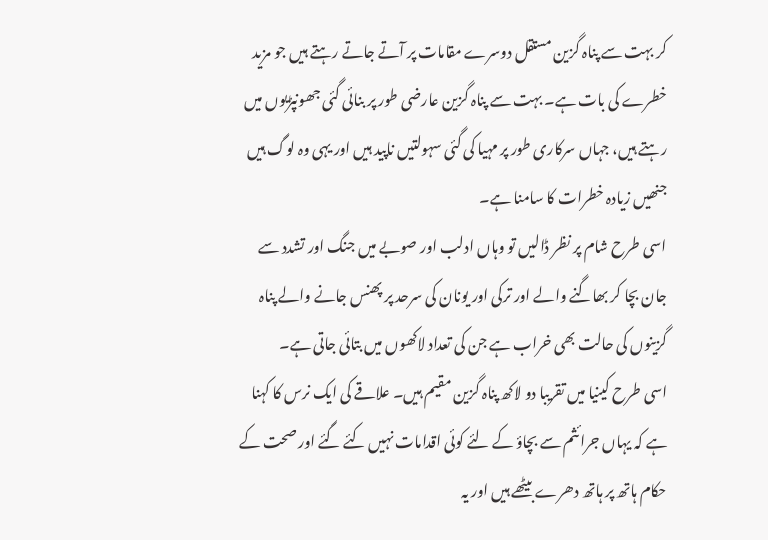کر بہت سے پناہ گزین مستقل دوسرے مقامات پر آتے جاتے رہتے ہیں جو مزید خطرے کی بات ہے۔ بہت سے پناہ گزین عارضی طور پر بنائی گئی جھونپڑیوں میں رہتے ہیں، جہاں سرکاری طور پر مہیا کی گئی سہولتیں ناپید ہیں اور یہی وہ لوگ ہیں جنھیں زیادہ خطرات کا سامنا ہے۔
اسی طرح شام پر نظر ڈالیں تو وہاں ادلب اور صوبے میں جنگ اور تشدد سے جان بچا کر بھاگنے والے اور ترکی اور یونان کی سرحد پر پھنس جانے والے پناہ گزینوں کی حالت بھی خراب ہے جن کی تعداد لاکھوں میں بتائی جاتی ہے۔
اسی طرح کینیا میں تقریبا دو لاکھ پناہ گزین مقیم ہیں۔ علاقے کی ایک نرس کا کہنا ہے کہ یہاں جرائثم سے بچاؤ کے لئے کوئی اقدامات نہیں کئے گئے اور صحت کے حکام ہاتھ پر ہاتھ دھرے بیٹھے ہیں اور یہ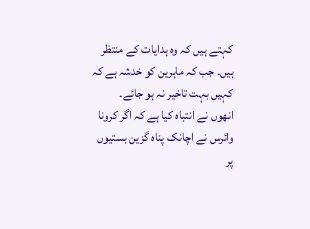کہتے ہیں کہ وہ ہدایات کے منتظر ہیں۔ جب کہ ماہرین کو خدشہ ہے کہ کہیں بہت تاخیر نہ ہو جائے۔
انھوں نے انتباہ کیا ہے کہ اگر کرونا وائرس نے اچانک پناہ گزین بستیوں پر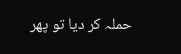حملہ کر دیا تو پھر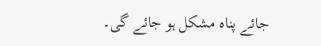جائے پناہ مشکل ہو جائے گی۔